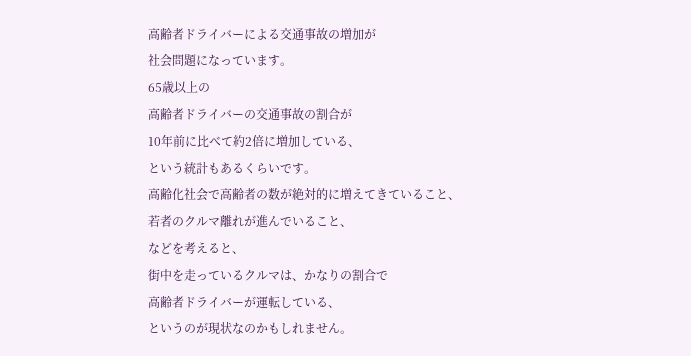高齢者ドライバーによる交通事故の増加が
社会問題になっています。
65歳以上の
高齢者ドライバーの交通事故の割合が
10年前に比べて約2倍に増加している、
という統計もあるくらいです。
高齢化社会で高齢者の数が絶対的に増えてきていること、
若者のクルマ離れが進んでいること、
などを考えると、
街中を走っているクルマは、かなりの割合で
高齢者ドライバーが運転している、
というのが現状なのかもしれません。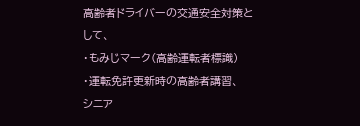高齢者ドライバーの交通安全対策として、
・もみじマーク(高齢運転者標識)
・運転免許更新時の高齢者講習、
シニア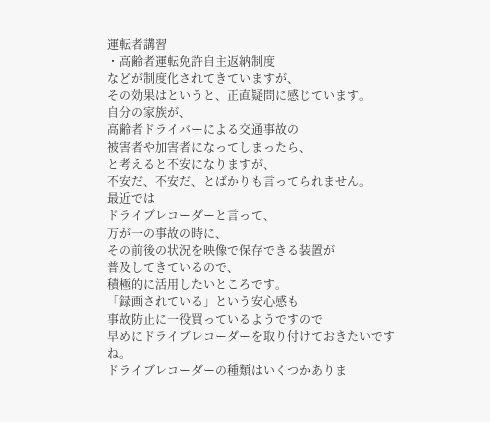運転者講習
・高齢者運転免許自主返納制度
などが制度化されてきていますが、
その効果はというと、正直疑問に感じています。
自分の家族が、
高齢者ドライバーによる交通事故の
被害者や加害者になってしまったら、
と考えると不安になりますが、
不安だ、不安だ、とばかりも言ってられません。
最近では
ドライブレコーダーと言って、
万が一の事故の時に、
その前後の状況を映像で保存できる装置が
普及してきているので、
積極的に活用したいところです。
「録画されている」という安心感も
事故防止に一役買っているようですので
早めにドライブレコーダーを取り付けておきたいですね。
ドライブレコーダーの種類はいくつかありま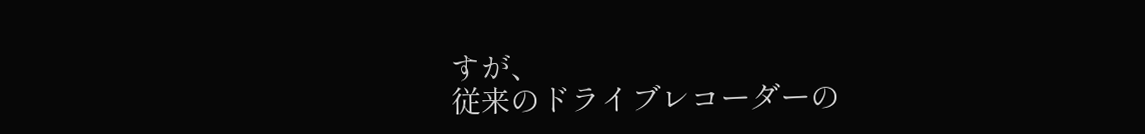すが、
従来のドライブレコーダーの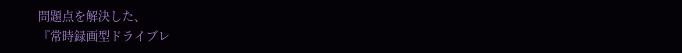問題点を解決した、
『常時録画型ドライブレ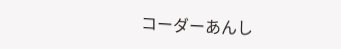コーダーあんし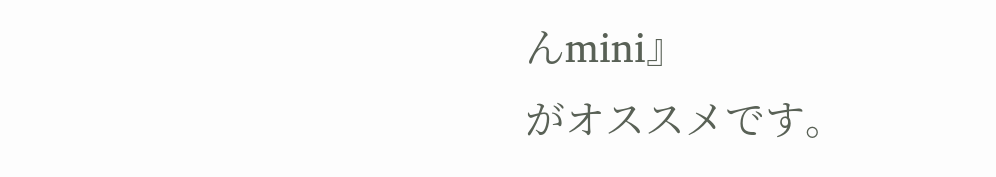んmini』
がオススメです。